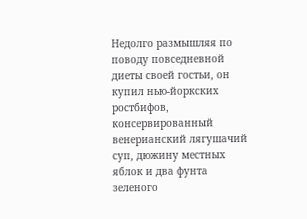Недолго размышляя по поводу повседневной диеты своей гостьи, он купил нью-йоркских ростбифов, консервированный венерианский лягушачий суп, дюжину местных яблок и два фунта зеленого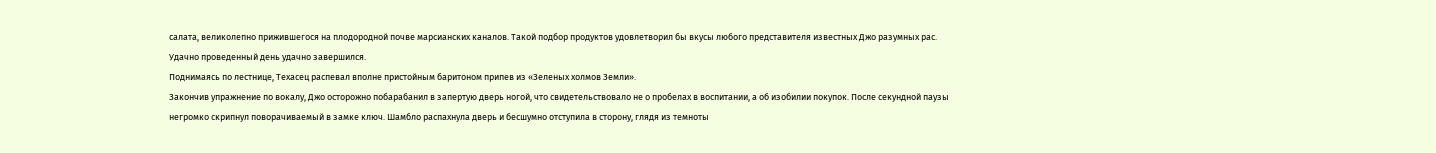салата, великолепно прижившегося на плодородной почве марсианских каналов. Такой подбор продуктов удовлетворил бы вкусы любого представителя известных Джо разумных рас. Удачно проведенный день удачно завершился.
Поднимаясь по лестнице, Техасец распевал вполне пристойным баритоном припев из «Зеленых холмов Земли».
Закончив упражнение по вокалу, Джо осторожно побарабанил в запертую дверь ногой, что свидетельствовало не о пробелах в воспитании, а об изобилии покупок. После секундной паузы негромко скрипнул поворачиваемый в замке ключ. Шамбло распахнула дверь и бесшумно отступила в сторону, глядя из темноты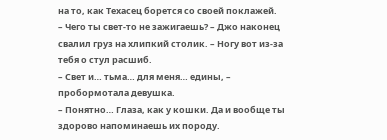на то, как Техасец борется со своей поклажей.
– Чего ты свет-то не зажигаешь? – Джо наконец свалил груз на хлипкий столик. – Ногу вот из-за тебя о стул расшиб.
– Свет и… тьма… для меня… едины, – пробормотала девушка.
– Понятно… Глаза, как у кошки. Да и вообще ты здорово напоминаешь их породу.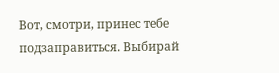Вот, смотри, принес тебе подзаправиться. Выбирай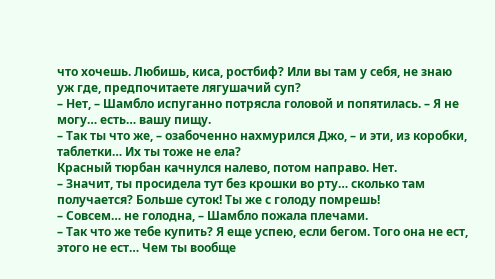что хочешь. Любишь, киса, ростбиф? Или вы там у себя, не знаю уж где, предпочитаете лягушачий суп?
– Нет, – Шамбло испуганно потрясла головой и попятилась. – Я не могу… есть… вашу пищу.
– Так ты что же, – озабоченно нахмурился Джо, – и эти, из коробки, таблетки… Их ты тоже не ела?
Красный тюрбан качнулся налево, потом направо. Нет.
– Значит, ты просидела тут без крошки во рту… сколько там получается? Больше суток! Ты же с голоду помрешь!
– Совсем… не голодна, – Шамбло пожала плечами.
– Так что же тебе купить? Я еще успею, если бегом. Того она не ест, этого не ест… Чем ты вообще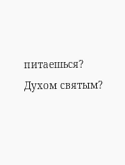питаешься? Духом святым?